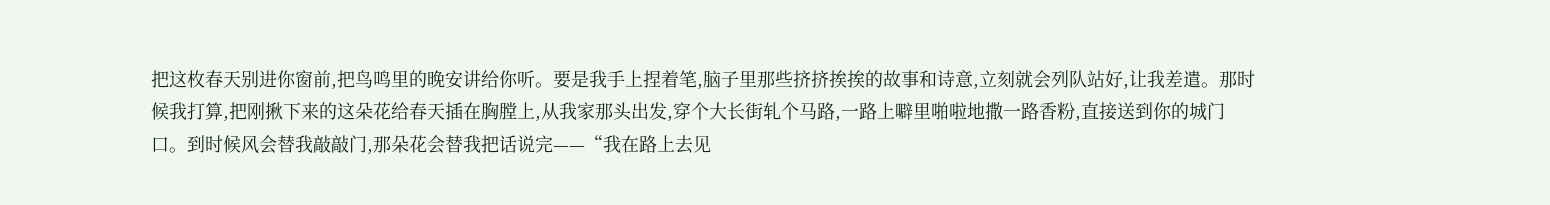把这枚春天别进你窗前,把鸟鸣里的晚安讲给你听。要是我手上捏着笔,脑子里那些挤挤挨挨的故事和诗意,立刻就会列队站好,让我差遣。那时候我打算,把刚揪下来的这朵花给春天插在胸膛上,从我家那头出发,穿个大长街轧个马路,一路上噼里啪啦地撒一路香粉,直接送到你的城门口。到时候风会替我敲敲门,那朵花会替我把话说完——“我在路上去见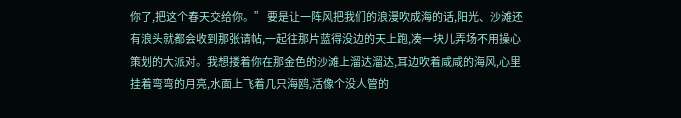你了,把这个春天交给你。” 要是让一阵风把我们的浪漫吹成海的话,阳光、沙滩还有浪头就都会收到那张请帖,一起往那片蓝得没边的天上跑,凑一块儿弄场不用操心策划的大派对。我想搂着你在那金色的沙滩上溜达溜达,耳边吹着咸咸的海风,心里挂着弯弯的月亮,水面上飞着几只海鸥,活像个没人管的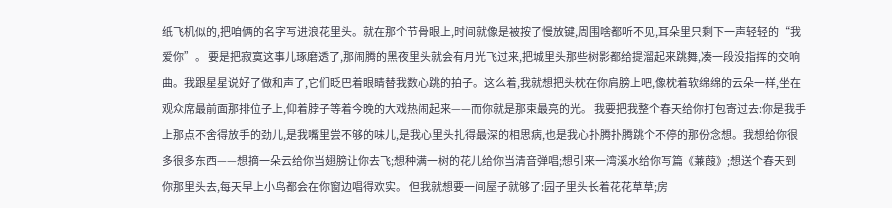纸飞机似的,把咱俩的名字写进浪花里头。就在那个节骨眼上,时间就像是被按了慢放键,周围啥都听不见,耳朵里只剩下一声轻轻的“我爱你”。 要是把寂寞这事儿琢磨透了,那闹腾的黑夜里头就会有月光飞过来,把城里头那些树影都给提溜起来跳舞,凑一段没指挥的交响曲。我跟星星说好了做和声了,它们眨巴着眼睛替我数心跳的拍子。这么着,我就想把头枕在你肩膀上吧,像枕着软绵绵的云朵一样,坐在观众席最前面那排位子上,仰着脖子等着今晚的大戏热闹起来——而你就是那束最亮的光。 我要把我整个春天给你打包寄过去:你是我手上那点不舍得放手的劲儿,是我嘴里尝不够的味儿,是我心里头扎得最深的相思病,也是我心扑腾扑腾跳个不停的那份念想。我想给你很多很多东西——想摘一朵云给你当翅膀让你去飞;想种满一树的花儿给你当清音弹唱;想引来一湾溪水给你写篇《蒹葭》;想送个春天到你那里头去,每天早上小鸟都会在你窗边唱得欢实。 但我就想要一间屋子就够了:园子里头长着花花草草;房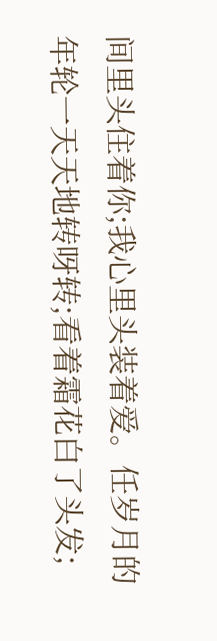间里头住着你;我心里头装着爱。任岁月的年轮一天天地转呀转;看着霜花白了头发;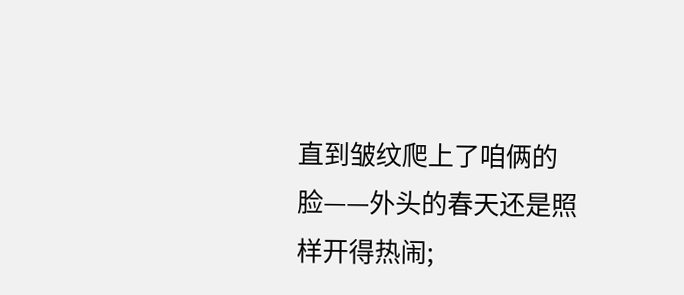直到皱纹爬上了咱俩的脸——外头的春天还是照样开得热闹;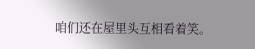咱们还在屋里头互相看着笑。